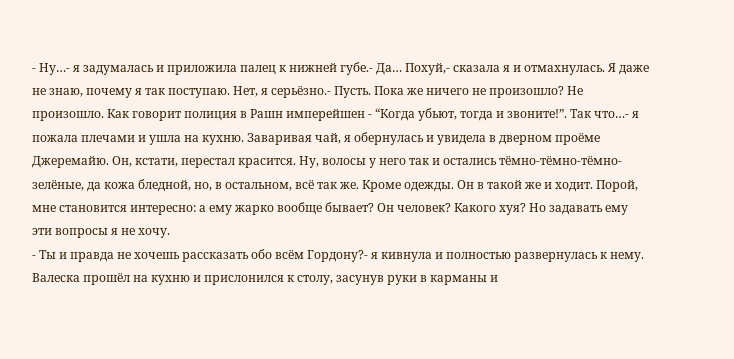- Ну…- я задумалась и приложила палец к нижней губе.- Да… Похуй,- сказала я и отмахнулась. Я даже не знаю, почему я так поступаю. Нет, я серьёзно.- Пусть. Пока же ничего не произошло? Не произошло. Как говорит полиция в Рашн имперейшен - “Когда убьют, тогда и звоните!”. Так что…- я пожала плечами и ушла на кухню. Заваривая чай, я обернулась и увидела в дверном проёме Джеремайю. Он, кстати, перестал красится. Ну, волосы у него так и остались тёмно-тёмно-тёмно-зелёные, да кожа бледной, но, в остальном, всё так же. Кроме одежды. Он в такой же и ходит. Порой, мне становится интересно: а ему жарко вообще бывает? Он человек? Какого хуя? Но задавать ему эти вопросы я не хочу.
- Ты и правда не хочешь рассказать обо всём Гордону?- я кивнула и полностью развернулась к нему. Валеска прошёл на кухню и прислонился к столу, засунув руки в карманы и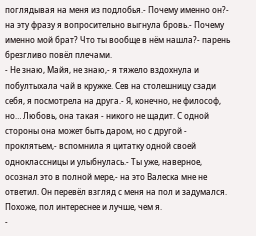поглядывая на меня из подлобья.- Почему именно он?- на эту фразу я вопросительно выгнула бровь.- Почему именно мой брат? Что ты вообще в нём нашла?- парень брезгливо повёл плечами.
- Не знаю, Майя, не знаю,- я тяжело вздохнула и побултыхала чай в кружке. Сев на столешницу сзади себя, я посмотрела на друга.- Я, конечно, не философ, но… Любовь, она такая - никого не щадит. С одной стороны она может быть даром, но с другой - проклятьем,- вспомнила я цитатку одной своей одноклассницы и улыбнулась.- Ты уже, наверное, осознал это в полной мере,- на это Валеска мне не ответил. Он перевёл взгляд с меня на пол и задумался. Похоже, пол интереснее и лучше, чем я.
-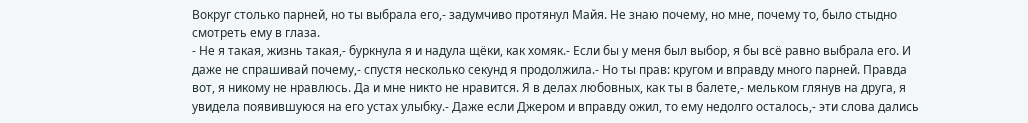Вокруг столько парней, но ты выбрала его,- задумчиво протянул Майя. Не знаю почему, но мне, почему то, было стыдно смотреть ему в глаза.
- Не я такая, жизнь такая,- буркнула я и надула щёки, как хомяк.- Если бы у меня был выбор, я бы всё равно выбрала его. И даже не спрашивай почему,- спустя несколько секунд я продолжила.- Но ты прав: кругом и вправду много парней. Правда вот, я никому не нравлюсь. Да и мне никто не нравится. Я в делах любовных, как ты в балете,- мельком глянув на друга, я увидела появившуюся на его устах улыбку.- Даже если Джером и вправду ожил, то ему недолго осталось,- эти слова дались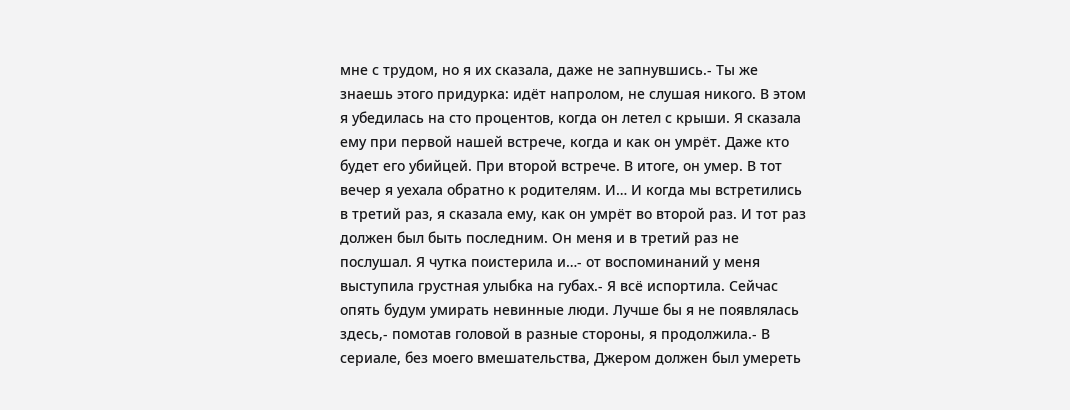мне с трудом, но я их сказала, даже не запнувшись.- Ты же знаешь этого придурка: идёт напролом, не слушая никого. В этом я убедилась на сто процентов, когда он летел с крыши. Я сказала ему при первой нашей встрече, когда и как он умрёт. Даже кто будет его убийцей. При второй встрече. В итоге, он умер. В тот вечер я уехала обратно к родителям. И… И когда мы встретились в третий раз, я сказала ему, как он умрёт во второй раз. И тот раз должен был быть последним. Он меня и в третий раз не послушал. Я чутка поистерила и…- от воспоминаний у меня выступила грустная улыбка на губах.- Я всё испортила. Сейчас опять будум умирать невинные люди. Лучше бы я не появлялась здесь,- помотав головой в разные стороны, я продолжила.- В сериале, без моего вмешательства, Джером должен был умереть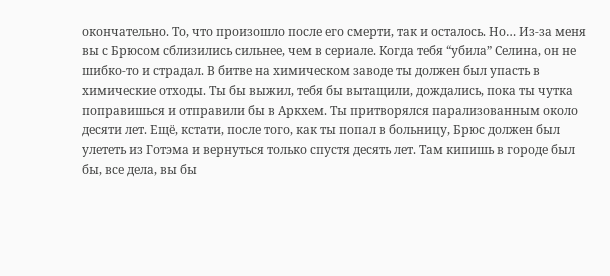окончательно. То, что произошло после его смерти, так и осталось. Но… Из-за меня вы с Брюсом сблизились сильнее, чем в сериале. Когда тебя “убила” Селина, он не шибко-то и страдал. В битве на химическом заводе ты должен был упасть в химические отходы. Ты бы выжил, тебя бы вытащили, дождались, пока ты чутка поправишься и отправили бы в Аркхем. Ты притворялся парализованным около десяти лет. Ещё, кстати, после того, как ты попал в больницу, Брюс должен был улететь из Готэма и вернуться только спустя десять лет. Там кипишь в городе был бы, все дела, вы бы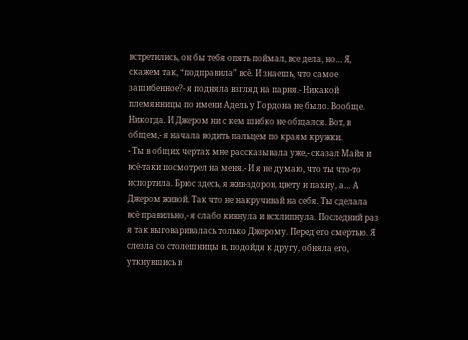встретились, он бы тебя опять поймал, все дела, но… Я, скажем так, “подправила” всё. И знаешь, что самое зашибенное?- я подняла взгляд на парня.- Никакой племянницы по имени Адель у Гордона не было. Вообще. Никогда. И Джером ни с кем шибко не общался. Вот, в общем,- я начала водить пальцем по краям кружки.
- Ты в общих чертах мне рассказывала уже,- сказал Майя и всё-таки посмотрел на меня.- И я не думаю, что ты что-то испортила. Брюс здесь, я жив-здоров, цвету и пахну, а… А Джером живой. Так что не накручивай на себя. Ты сделала всё правильно,- я слабо кивнула и всхлипнула. Последний раз я так выговаривалась только Джерому. Перед его смертью. Я слезла со столешницы и, подойдя к другу, обняла его, уткнувшись в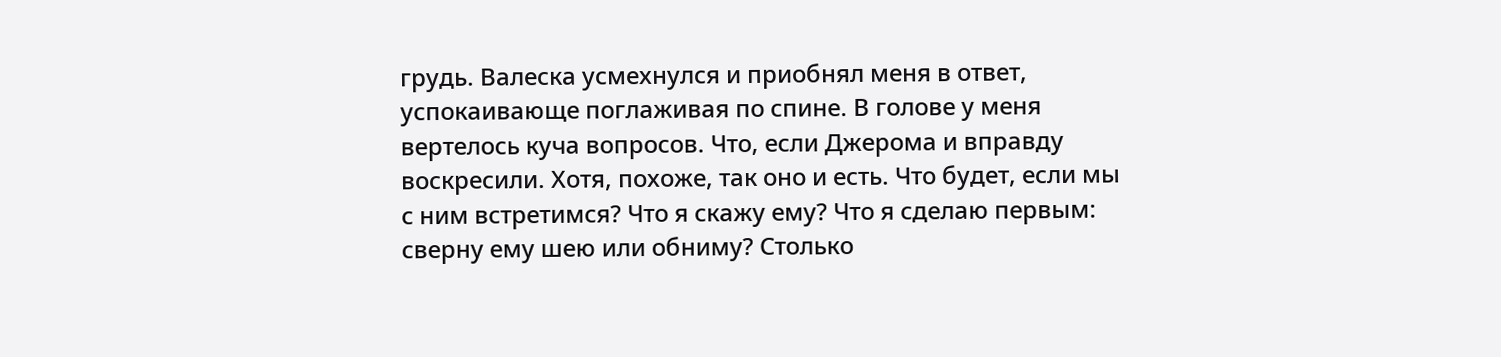грудь. Валеска усмехнулся и приобнял меня в ответ, успокаивающе поглаживая по спине. В голове у меня вертелось куча вопросов. Что, если Джерома и вправду воскресили. Хотя, похоже, так оно и есть. Что будет, если мы с ним встретимся? Что я скажу ему? Что я сделаю первым: сверну ему шею или обниму? Столько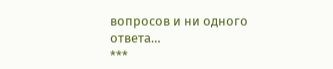вопросов и ни одного ответа…
***